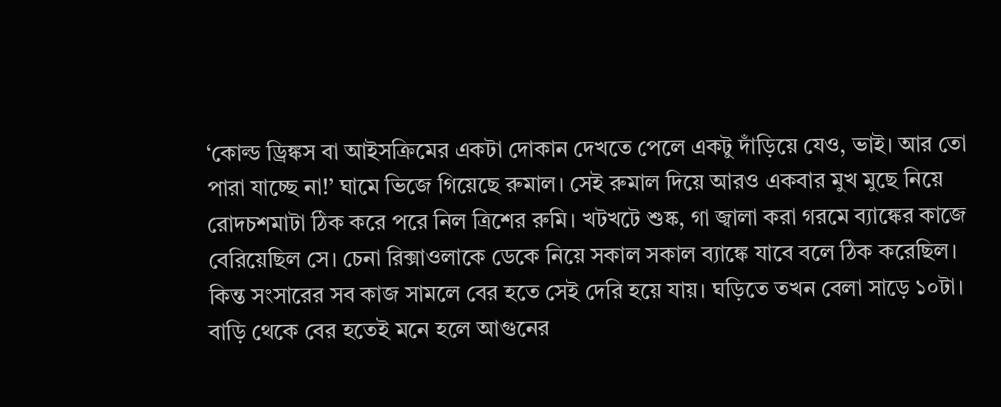‘কোল্ড ড্রিঙ্কস বা আইসক্রিমের একটা দোকান দেখতে পেলে একটু দাঁড়িয়ে যেও, ভাই। আর তো পারা যাচ্ছে না!’ ঘামে ভিজে গিয়েছে রুমাল। সেই রুমাল দিয়ে আরও একবার মুখ মুছে নিয়ে রোদচশমাটা ঠিক করে পরে নিল ত্রিশের রুমি। খটখটে শুষ্ক, গা জ্বালা করা গরমে ব্যাঙ্কের কাজে বেরিয়েছিল সে। চেনা রিক্সাওলাকে ডেকে নিয়ে সকাল সকাল ব্যাঙ্কে যাবে বলে ঠিক করেছিল। কিন্ত সংসারের সব কাজ সামলে বের হতে সেই দেরি হয়ে যায়। ঘড়িতে তখন বেলা সাড়ে ১০টা। বাড়ি থেকে বের হতেই মনে হলে আগুনের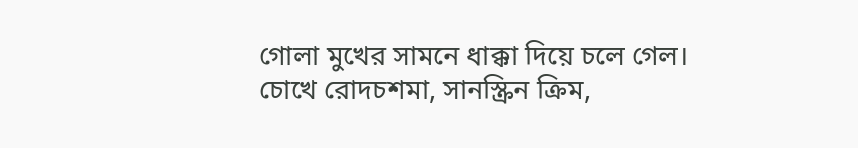গোলা মুখের সামনে ধাক্কা দিয়ে চলে গেল। চোখে রোদচশমা, সানস্ক্রিন ক্রিম,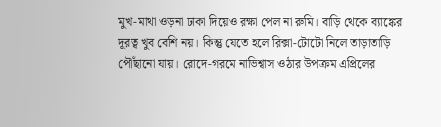মুখ-মাথা ওড়না ঢাকা দিয়েও রক্ষা পেল না রুমি। বাড়ি থেকে ব্যাঙ্কের দূরত্ব খুব বেশি নয়। কিন্তু যেতে হলে রিক্সা-টোটো নিলে তাড়াতাড়ি পৌঁছানো যায়। রোদে-গরমে নাভিশ্বাস ওঠার উপক্রম এপ্রিলের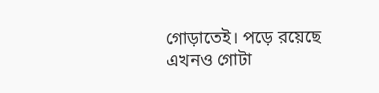গোড়াতেই। পড়ে রয়েছে এখনও গোটা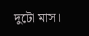দুটো মাস।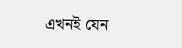এখনই যেন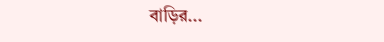বাড়ির...